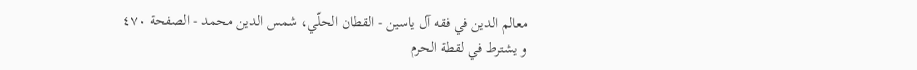معالم الدين في فقه آل ياسين - القطان الحلّي، شمس الدين محمد - الصفحة ٤٧٠
و يشترط في لقطة الحرم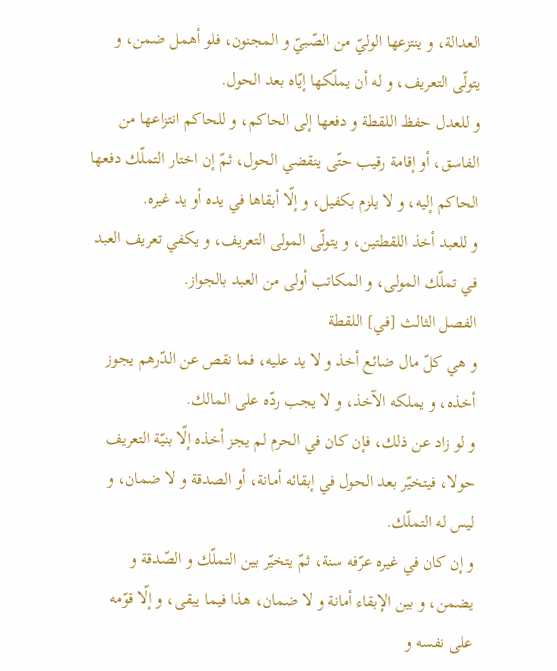العدالة، و ينتزعها الوليّ من الصّبيّ و المجنون، فلو أهمل ضمن، و يتولّى التعريف، و له أن يملّكها إيّاه بعد الحول.
و للعدل حفظ اللقطة و دفعها إلى الحاكم، و للحاكم انتزاعها من الفاسق، أو إقامة رقيب حتّى ينقضي الحول، ثمّ إن اختار التملّك دفعها الحاكم إليه، و لا يلزم بكفيل، و إلّا أبقاها في يده أو يد غيره.
و للعبد أخذ اللقطتين، و يتولّى المولى التعريف، و يكفي تعريف العبد في تملّك المولى، و المكاتب أولى من العبد بالجواز.
الفصل الثالث [في] اللقطة
و هي كلّ مال ضائع أخذ و لا يد عليه، فما نقص عن الدّرهم يجوز أخذه، و يملكه الآخذ، و لا يجب ردّه على المالك.
و لو زاد عن ذلك، فإن كان في الحرم لم يجز أخذه إلّا بنيّة التعريف حولا، فيتخيّر بعد الحول في إبقائه أمانة، أو الصدقة و لا ضمان، و ليس له التملّك.
و إن كان في غيره عرّفه سنة، ثمّ يتخيّر بين التملّك و الصّدقة و يضمن، و بين الإبقاء أمانة و لا ضمان، هذا فيما يبقى، و إلّا قوّمه على نفسه و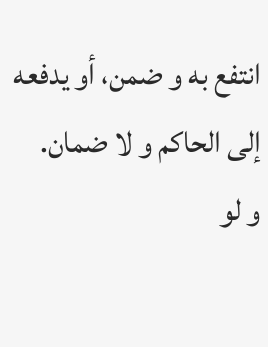انتفع به و ضمن، أو يدفعه إلى الحاكم و لا ضمان.
و لو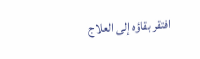افتقر بقاؤه إلى العلاج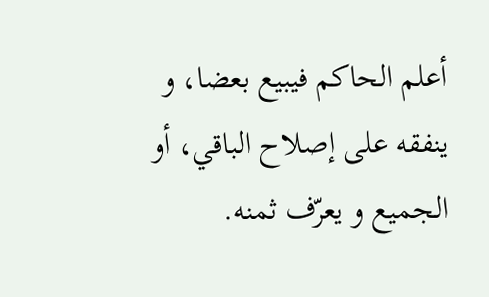أعلم الحاكم فيبيع بعضا، و ينفقه على إصلاح الباقي، أو الجميع و يعرّف ثمنه.